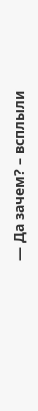— Да зачем? – всплыли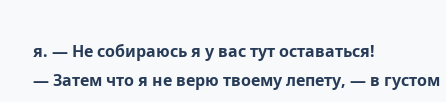я. — Не собираюсь я у вас тут оставаться!
— Затем что я не верю твоему лепету, — в густом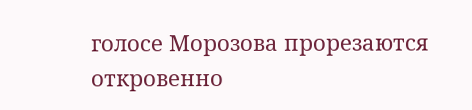голосе Морозова прорезаются откровенно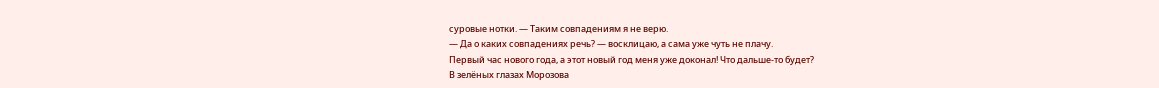суровые нотки. — Таким совпадениям я не верю.
— Да о каких совпадениях речь? — восклицаю, а сама уже чуть не плачу.
Первый час нового года, а этот новый год меня уже доконал! Что дальше-то будет?
В зелёных глазах Морозова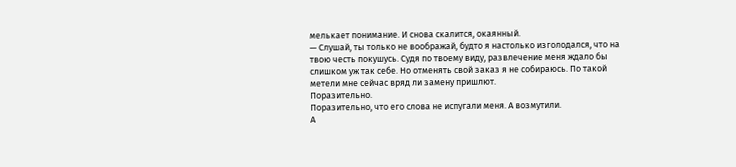мелькает понимание. И снова скалится, окаянный.
— Слушай, ты только не воображай, будто я настолько изголодался, что на твою честь покушусь. Судя по твоему виду, развлечение меня ждало бы слишком уж так себе. Но отменять свой заказ я не собираюсь. По такой метели мне сейчас вряд ли замену пришлют.
Поразительно.
Поразительно, что его слова не испугали меня. А возмутили.
А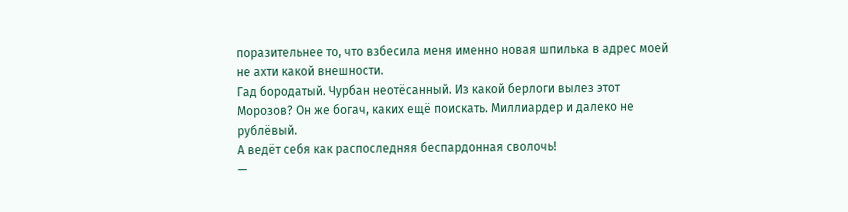поразительнее то, что взбесила меня именно новая шпилька в адрес моей не ахти какой внешности.
Гад бородатый. Чурбан неотёсанный. Из какой берлоги вылез этот Морозов? Он же богач, каких ещё поискать. Миллиардер и далеко не рублёвый.
А ведёт себя как распоследняя беспардонная сволочь!
—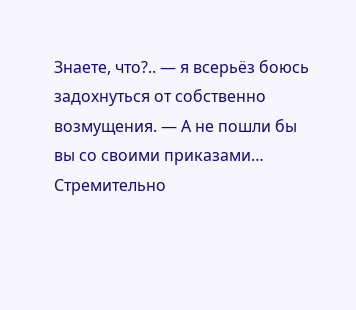Знаете, что?.. — я всерьёз боюсь задохнуться от собственно возмущения. — А не пошли бы вы со своими приказами…
Стремительно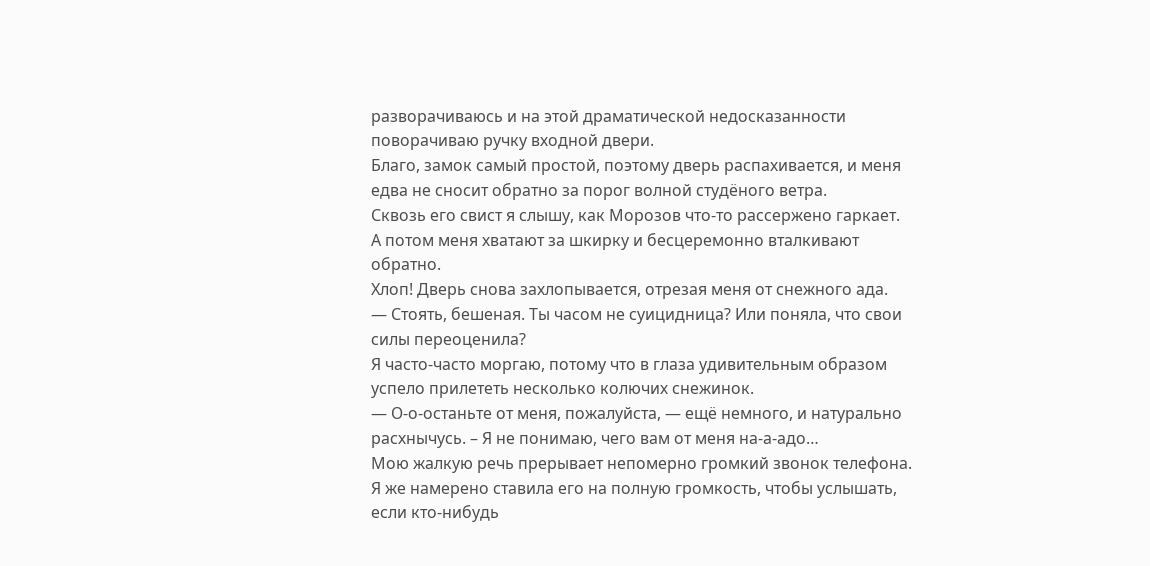разворачиваюсь и на этой драматической недосказанности поворачиваю ручку входной двери.
Благо, замок самый простой, поэтому дверь распахивается, и меня едва не сносит обратно за порог волной студёного ветра.
Сквозь его свист я слышу, как Морозов что-то рассержено гаркает.
А потом меня хватают за шкирку и бесцеремонно вталкивают обратно.
Хлоп! Дверь снова захлопывается, отрезая меня от снежного ада.
— Стоять, бешеная. Ты часом не суицидница? Или поняла, что свои силы переоценила?
Я часто-часто моргаю, потому что в глаза удивительным образом успело прилететь несколько колючих снежинок.
— О-о-останьте от меня, пожалуйста, — ещё немного, и натурально расхнычусь. – Я не понимаю, чего вам от меня на-а-адо…
Мою жалкую речь прерывает непомерно громкий звонок телефона. Я же намерено ставила его на полную громкость, чтобы услышать, если кто-нибудь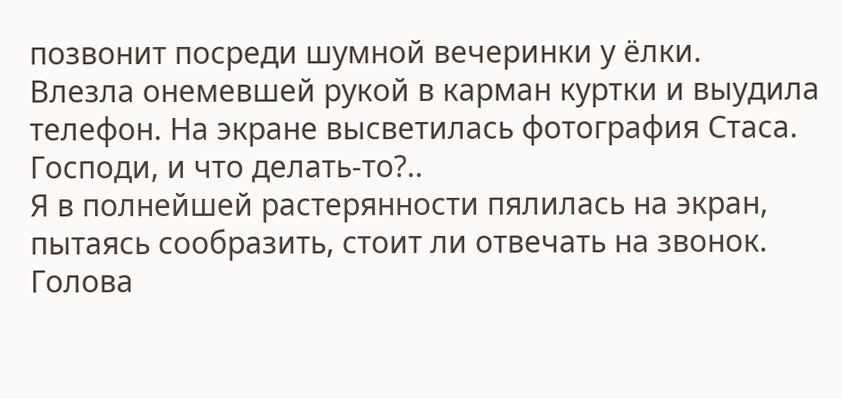позвонит посреди шумной вечеринки у ёлки.
Влезла онемевшей рукой в карман куртки и выудила телефон. На экране высветилась фотография Стаса.
Господи, и что делать-то?..
Я в полнейшей растерянности пялилась на экран, пытаясь сообразить, стоит ли отвечать на звонок. Голова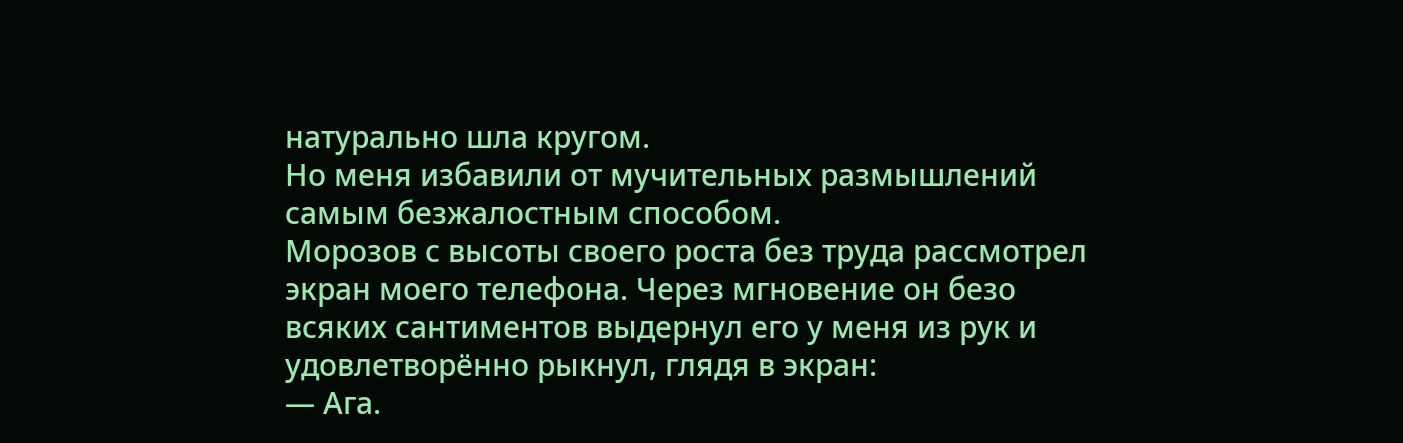натурально шла кругом.
Но меня избавили от мучительных размышлений самым безжалостным способом.
Морозов с высоты своего роста без труда рассмотрел экран моего телефона. Через мгновение он безо всяких сантиментов выдернул его у меня из рук и удовлетворённо рыкнул, глядя в экран:
— Ага.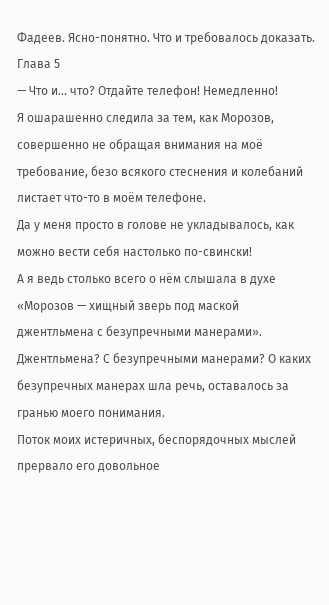Фадеев. Ясно-понятно. Что и требовалось доказать.
Глава 5
— Что и… что? Отдайте телефон! Немедленно!
Я ошарашенно следила за тем, как Морозов, совершенно не обращая внимания на моё требование, безо всякого стеснения и колебаний листает что-то в моём телефоне.
Да у меня просто в голове не укладывалось, как можно вести себя настолько по-свински!
А я ведь столько всего о нём слышала в духе «Морозов — хищный зверь под маской джентльмена с безупречными манерами».
Джентльмена? С безупречными манерами? О каких безупречных манерах шла речь, оставалось за гранью моего понимания.
Поток моих истеричных, беспорядочных мыслей прервало его довольное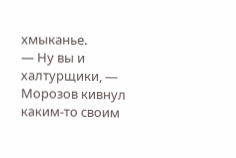хмыканье.
— Ну вы и халтурщики, — Морозов кивнул каким-то своим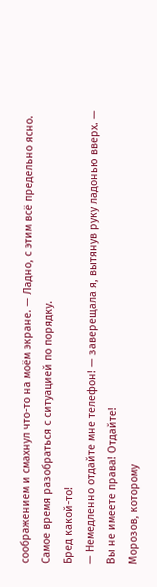соображением и смахнул что-то на моём экране. — Ладно, с этим всё предельно ясно. Самое время разобраться с ситуацией по порядку.
Бред какой-то!
— Немедленно отдайте мне телефон! — заверещала я, вытянув руку ладонью вверх. — Вы не имеете права! Отдайте!
Морозов, которому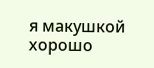я макушкой хорошо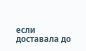если доставала до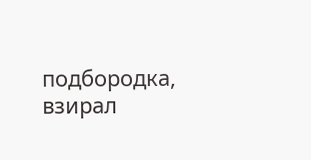подбородка, взирал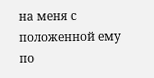на меня с положенной ему по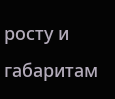росту и габаритам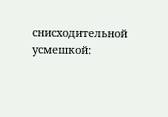снисходительной усмешкой: